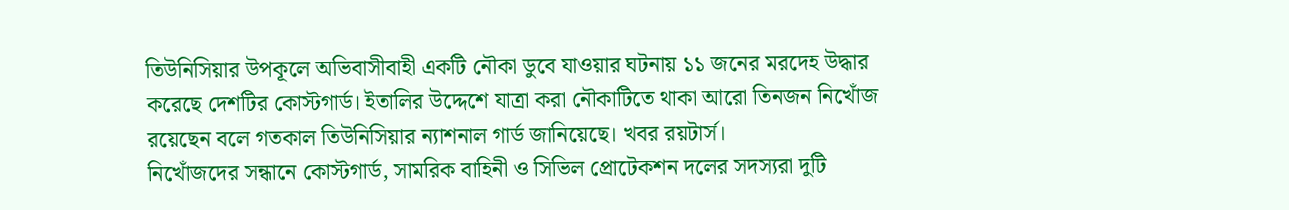তিউনিসিয়ার উপকূলে অভিবাসীবাহী একটি নৌকা ডুবে যাওয়ার ঘটনায় ১১ জনের মরদেহ উদ্ধার করেছে দেশটির কোস্টগার্ড। ইতালির উদ্দেশে যাত্রা করা নৌকাটিতে থাকা আরো তিনজন নিখোঁজ রয়েছেন বলে গতকাল তিউনিসিয়ার ন্যাশনাল গার্ড জানিয়েছে। খবর রয়টার্স।
নিখোঁজদের সন্ধানে কোস্টগার্ড, সামরিক বাহিনী ও সিভিল প্রোটেকশন দলের সদস্যরা দুটি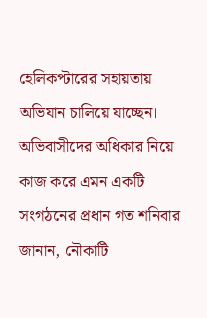হেলিকপ্টারের সহায়তায় অভিযান চালিয়ে যাচ্ছেন।
অভিবাসীদের অধিকার নিয়ে কাজ করে এমন একটি সংগঠনের প্রধান গত শনিবার জানান, নৌকাটি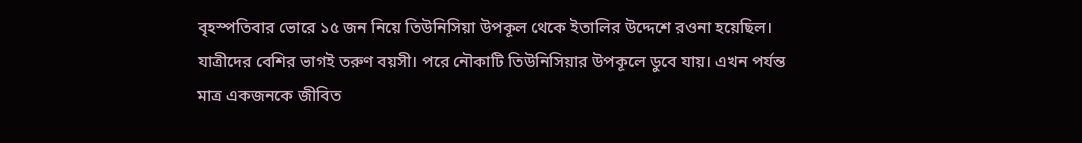বৃহস্পতিবার ভোরে ১৫ জন নিয়ে তিউনিসিয়া উপকূল থেকে ইতালির উদ্দেশে রওনা হয়েছিল। যাত্রীদের বেশির ভাগই তরুণ বয়সী। পরে নৌকাটি তিউনিসিয়ার উপকূলে ডুবে যায়। এখন পর্যন্ত মাত্র একজনকে জীবিত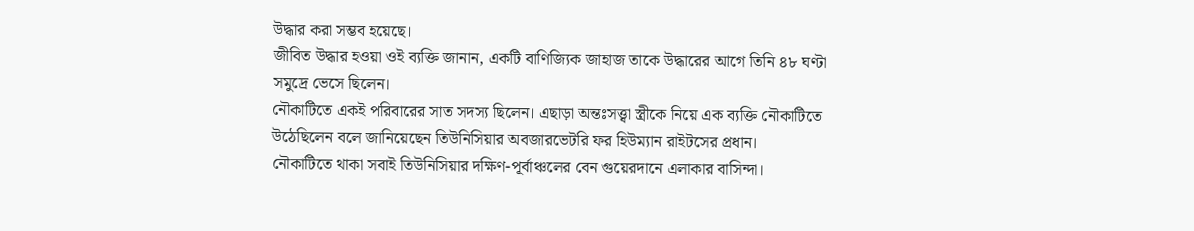উদ্ধার করা সম্ভব হয়েছে।
জীবিত উদ্ধার হওয়া ওই ব্যক্তি জানান, একটি বাণিজ্যিক জাহাজ তাকে উদ্ধারের আগে তিনি ৪৮ ঘণ্টা সমুদ্রে ভেসে ছিলেন।
নৌকাটিতে একই পরিবারের সাত সদস্য ছিলেন। এছাড়া অন্তঃসত্ত্বা স্ত্রীকে নিয়ে এক ব্যক্তি নৌকাটিতে উঠেছিলেন বলে জানিয়েছেন তিউনিসিয়ার অবজারভেটরি ফর হিউম্যান রাইটসের প্রধান।
নৌকাটিতে থাকা সবাই তিউনিসিয়ার দক্ষিণ-পূর্বাঞ্চলের বেন গুয়েরদানে এলাকার বাসিন্দা।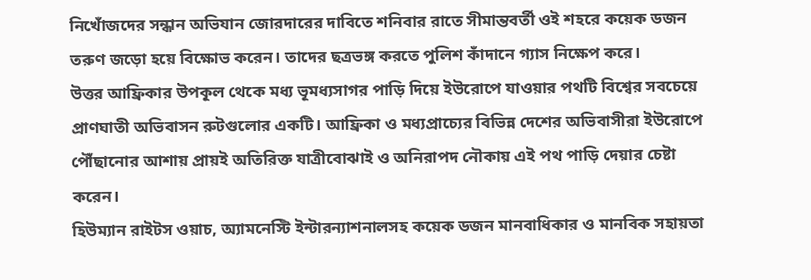নিখোঁজদের সন্ধান অভিযান জোরদারের দাবিতে শনিবার রাতে সীমান্তবর্তী ওই শহরে কয়েক ডজন তরুণ জড়ো হয়ে বিক্ষোভ করেন। তাদের ছত্রভঙ্গ করতে পুলিশ কাঁদানে গ্যাস নিক্ষেপ করে।
উত্তর আফ্রিকার উপকূল থেকে মধ্য ভূমধ্যসাগর পাড়ি দিয়ে ইউরোপে যাওয়ার পথটি বিশ্বের সবচেয়ে প্রাণঘাতী অভিবাসন রুটগুলোর একটি। আফ্রিকা ও মধ্যপ্রাচ্যের বিভিন্ন দেশের অভিবাসীরা ইউরোপে পৌঁছানোর আশায় প্রায়ই অতিরিক্ত যাত্রীবোঝাই ও অনিরাপদ নৌকায় এই পথ পাড়ি দেয়ার চেষ্টা করেন।
হিউম্যান রাইটস ওয়াচ, অ্যামনেস্টি ইন্টারন্যাশনালসহ কয়েক ডজন মানবাধিকার ও মানবিক সহায়তা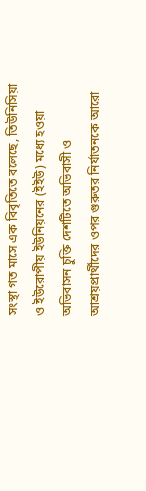সংস্থা গত মাসে এক বিবৃতিতে বলেছে, তিউনিসিয়া ও ইউরোপীয় ইউনিয়নের (ইইউ) মধ্যে হওয়া অভিবাসন চুক্তি দেশটিতে অভিবাসী ও আশ্রয়প্রার্থীদের ওপর গুরুতর নির্যাতনকে আরো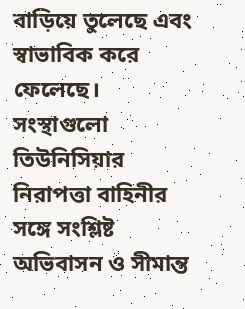বাড়িয়ে তুলেছে এবং স্বাভাবিক করে ফেলেছে।
সংস্থাগুলো তিউনিসিয়ার নিরাপত্তা বাহিনীর সঙ্গে সংশ্লিষ্ট অভিবাসন ও সীমান্ত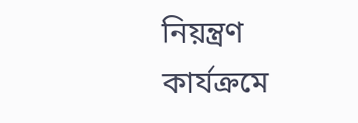নিয়ন্ত্রণ কার্যক্রমে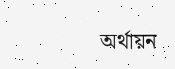অর্থায়ন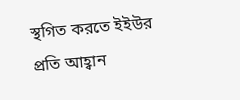স্থগিত করতে ইইউর প্রতি আহ্বান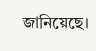জানিয়েছে।